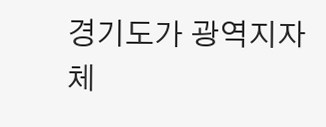경기도가 광역지자체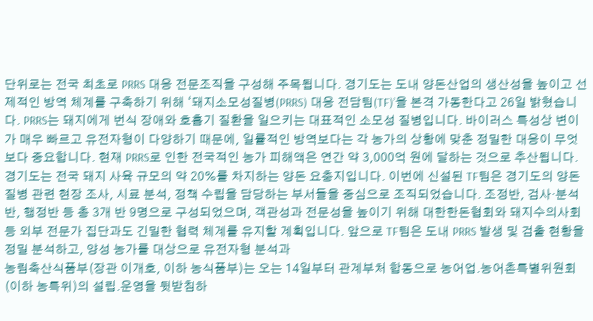단위로는 전국 최초로 PRRS 대응 전문조직을 구성해 주목됩니다. 경기도는 도내 양돈산업의 생산성을 높이고 선제적인 방역 체계를 구축하기 위해 ‘돼지소모성질병(PRRS) 대응 전담팀(TF)’을 본격 가동한다고 26일 밝혔습니다. PRRS는 돼지에게 번식 장애와 호흡기 질환을 일으키는 대표적인 소모성 질병입니다. 바이러스 특성상 변이가 매우 빠르고 유전자형이 다양하기 때문에, 일률적인 방역보다는 각 농가의 상황에 맞춘 정밀한 대응이 무엇보다 중요합니다. 현재 PRRS로 인한 전국적인 농가 피해액은 연간 약 3,000억 원에 달하는 것으로 추산됩니다. 경기도는 전국 돼지 사육 규모의 약 20%를 차지하는 양돈 요충지입니다. 이번에 신설된 TF팀은 경기도의 양돈 질병 관련 현장 조사, 시료 분석, 정책 수립을 담당하는 부서들을 중심으로 조직되었습니다. 조정반, 검사·분석반, 행정반 등 총 3개 반 9명으로 구성되었으며, 객관성과 전문성을 높이기 위해 대한한돈협회와 돼지수의사회 등 외부 전문가 집단과도 긴밀한 협력 체계를 유지할 계획입니다. 앞으로 TF팀은 도내 PRRS 발생 및 검출 현황을 정밀 분석하고, 양성 농가를 대상으로 유전자형 분석과
농림축산식품부(장관 이개호, 이하 농식품부)는 오는 14일부터 관계부처 합동으로 농어업․농어촌특별위원회(이하 농특위)의 설립․운영을 뒷받침하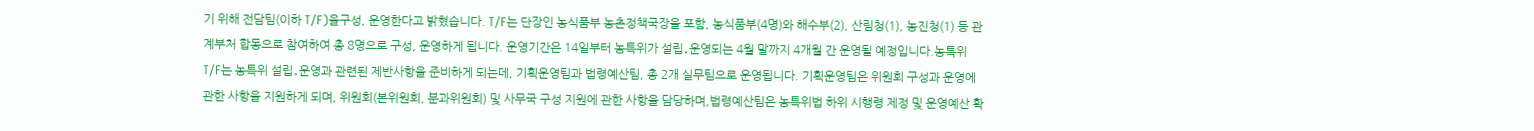기 위해 전담팀(이하 T/F)을구성, 운영한다고 밝혔습니다. T/F는 단장인 농식품부 농촌정책국장을 포함, 농식품부(4명)와 해수부(2), 산림청(1), 농진청(1) 등 관계부처 합동으로 참여하여 총 8명으로 구성, 운영하게 됩니다. 운영기간은 14일부터 농특위가 설립․운영되는 4월 말까지 4개월 간 운영될 예정입니다.농특위 T/F는 농특위 설립․운영과 관련된 제반사항을 준비하게 되는데, 기획운영팀과 법령예산팀, 총 2개 실무팀으로 운영됩니다. 기획운영팀은 위원회 구성과 운영에 관한 사항을 지원하게 되며, 위원회(본위원회, 분과위원회) 및 사무국 구성 지원에 관한 사항을 담당하며,법령예산팀은 농특위법 하위 시행령 제정 및 운영예산 확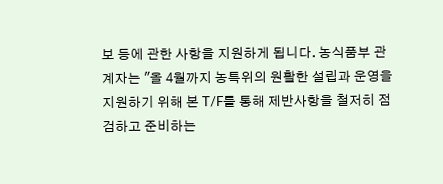보 등에 관한 사항을 지원하게 됩니다. 농식품부 관계자는 "올 4월까지 농특위의 원활한 설립과 운영을 지원하기 위해 본 T/F를 통해 제반사항을 철저히 점검하고 준비하는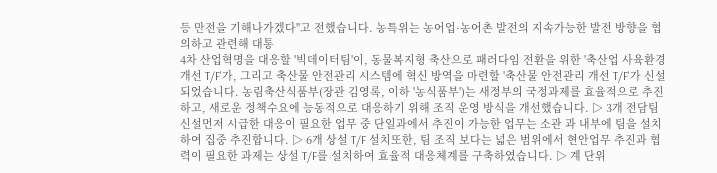등 만전을 기해나가겠다"고 전했습니다. 농특위는 농어업·농어촌 발전의 지속가능한 발전 방향을 협의하고 관련해 대통
4차 산업혁명을 대응할 '빅데이터팀'이, 동물복지형 축산으로 패러다임 전환을 위한 '축산업 사육환경 개선 T/F'가, 그리고 축산물 안전관리 시스템에 혁신 방역을 마련할 '축산물 안전관리 개선 T/F'가 신설되었습니다. 농림축산식품부(장관 김영록, 이하 '농식품부')는 새정부의 국정과제를 효율적으로 추진하고, 새로운 정책수요에 능동적으로 대응하기 위해 조직 운영 방식을 개선했습니다. ▷ 3개 전담팀 신설먼저 시급한 대응이 필요한 업무 중 단일과에서 추진이 가능한 업무는 소관 과 내부에 팀을 설치하여 집중 추진합니다. ▷ 6개 상설 T/F 설치또한, 팀 조직 보다는 넓은 범위에서 현안업무 추진과 협력이 필요한 과제는 상설 T/F를 설치하여 효율적 대응체계를 구축하였습니다. ▷ 계 단위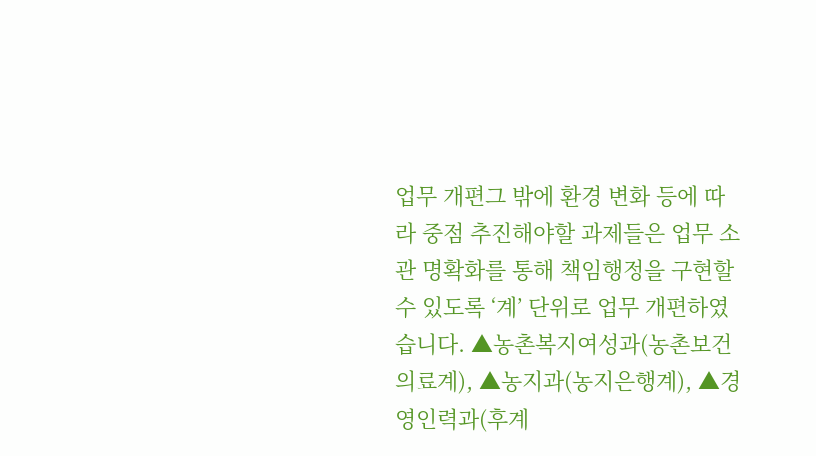업무 개편그 밖에 환경 변화 등에 따라 중점 추진해야할 과제들은 업무 소관 명확화를 통해 책임행정을 구현할 수 있도록 ‘계’ 단위로 업무 개편하였습니다. ▲농촌복지여성과(농촌보건의료계), ▲농지과(농지은행계), ▲경영인력과(후계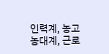인력계, 농고농대계, 근로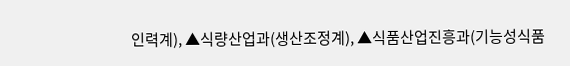인력계), ▲식량산업과(생산조정계), ▲식품산업진흥과(기능성식품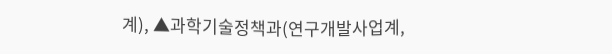계), ▲과학기술정책과(연구개발사업계,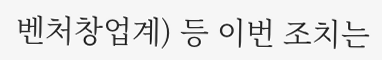벤처창업계) 등 이번 조치는